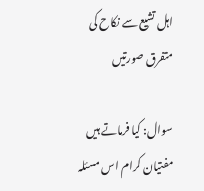اہل تشیع سے نکاح کی متفرق صورتیں

سوال: کیا فرماتے ہیں مفتیان کرام اس مسئلہ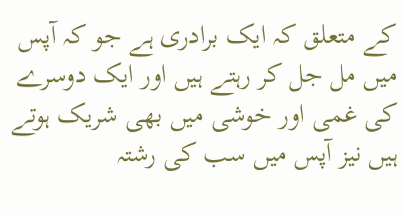کے متعلق کہ ایک برادری ہے جو کہ آپس میں مل جل کر رہتے ہیں اور ایک دوسرے کی غمی اور خوشی میں بھی شریک ہوتے ہیں نیز آپس میں سب کی رشتہ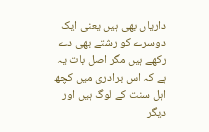داریاں بھی ہیں یعنی ایک دوسرے کو رشتے بھی دے رکھے ہیں مگر اصل بات یہ ہے کہ اس برادری میں کچھ اہل سنت کے لوگ ہیں اور دیگر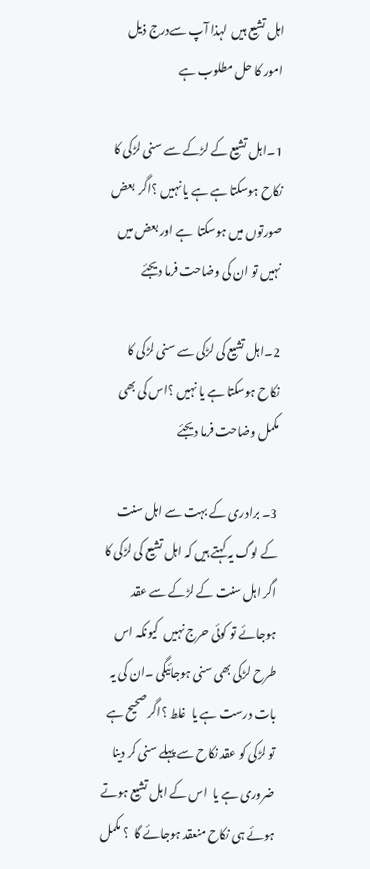اہل تشیع ہیں  لہذا آپ سےدرج ذیل  امور کا حل مطلوب ہے

1۔اہل تشیع کے لڑکے سے سنی لڑکی کا نکاح ہوسکتا ہے ہے یا نہیں ؟اگر  بعض صورتوں میں ہوسکتا  ہے اور بعض میں نہیں تو ان کی وضاحت فرما دیجئے

2۔اہل تشیع کی لڑکی سے سنی لڑکی کا نکاح ہوسکتا ہے یا نہیں ؟اس کی بھی مکمل وضاحت فرما دیجئے

3۔ برادری کے بہت سے اہل سنت کے لوگ یہ کہتے ہیں کہ اہل تشیع کی لڑکی کا اگر اہل سنت کے لڑکے سے عقد ہوجائے تو کوئی حرج نہیں  کیونکہ اس طرح لڑکی بھی سنی ہوجائیگی ۔ان کی یہ بات درست ہے یا  غلط ؟اگر صحیح ہے تو لڑکی کو عقد نکاح سے پہلے سنی کر دینا ضروری ہے یا  اس کے اہل تشیع ہوتے ہوئے ہی نکاح منعقد ہوجائے گا  ؟ مکمل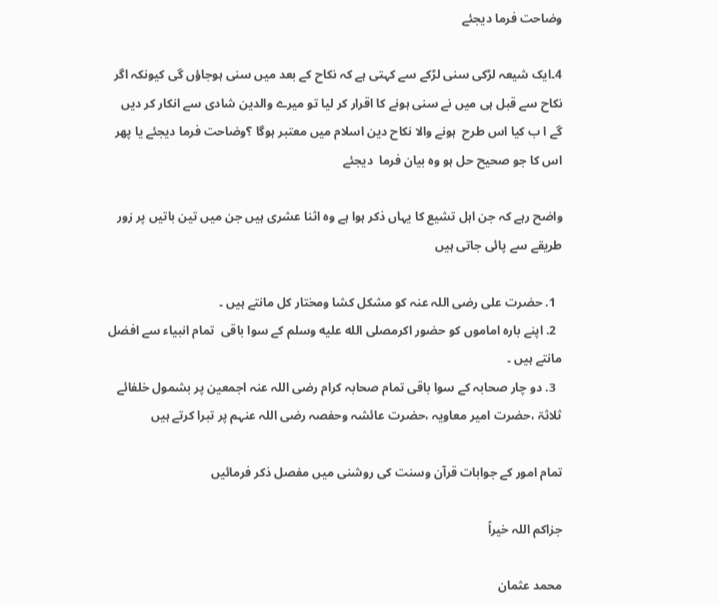وضاحت فرما دیجئے

4۔ایک شیعہ لڑکی سنی لڑکے سے کہتی ہے کہ نکاح کے بعد میں سنی ہوجاؤں گی کیونکہ اگر نکاح سے قبل ہی میں نے سنی ہونے کا اقرار کر لیا تو میرے والدین شادی سے انکار کر دیں گے ا ب کیا اس طرح  ہونے والا نکاح دین اسلام میں معتبر ہوگا ؟وضاحت فرما دیجئے یا پھر اس کا جو صحیح حل ہو وہ بیان فرما  دیجئے

واضح رہے کہ جن اہل تشیع کا یہاں ذکر ہوا ہے وہ اثنا عشری ہیں جن میں تین باتیں پر زور طریقے سے پائی جاتی ہیں

  1. حضرت علی رضی اللہ عنہ کو مشکل کشا ومختار کل مانتے ہیں ۔
  2. اپنے بارہ اماموں کو حضور اکرمصلى الله عليه وسلم کے سوا باقی  تمام انبیاء سے افضل مانتے ہیں ۔
  3. دو چار صحابہ کے سوا باقی تمام صحابہ کرام رضی اللہ عنہ اجمعین پر بشمول خلفائے ثلاثۃ ،حضرت امیر معاویہ ،حضرت عائشہ وحفصہ رضی اللہ عنہم پر تبرا کرتے ہیں

تمام امور کے جوابات قرآن وسنت کی روشنی میں مفصل ذکر فرمائیں

جزاکم اللہ خیراً

محمد عثمان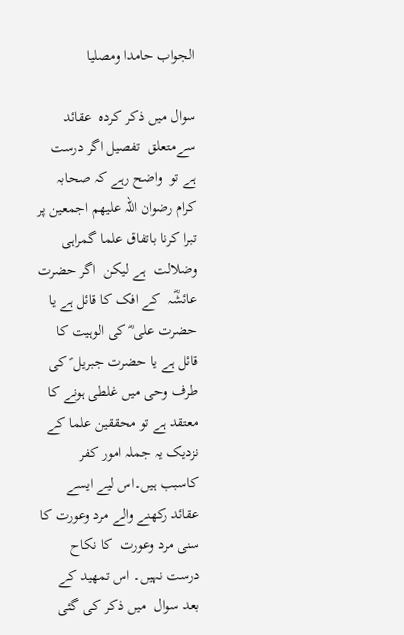الجواب حامدا ومصلیا

سوال میں ذکر کردہ  عقائد سےمتعلق  تفصیل اگر درست ہے تو  واضح رہے کہ صحابہ کرام رضوان اللہ علیھم اجمعین پر تبرا کرنا باتفاق علما گمراہی  وضلالت  ہے لیکن  اگر حضرت عائشؓہ  کے افک کا قائل ہے یا حضرت علی ؓ کی الوہیت کا قائل ہے یا حضرت جبریل ؑ کی طرف وحی میں غلطی ہونے کا معتقد ہے تو محققین علما کے نزدیک یہ جملہ امور کفر کاسبب ہیں۔اس لیے ایسے عقائد رکھنے والے مرد وعورت کا   سنی مرد وعورت  کا نکاح درست نہیں۔ اس تمھید کے بعد سوال  میں ذکر کی گئی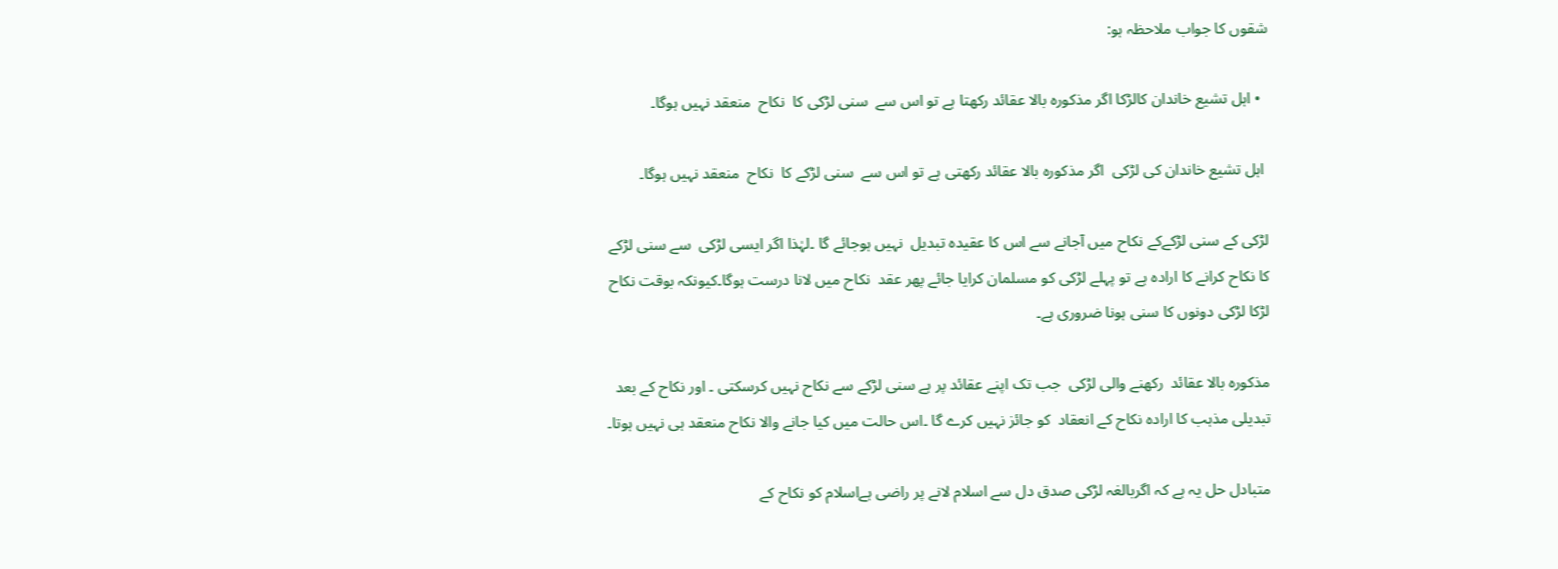شقوں کا جواب ملاحظہ ہو:

  • اہل تشیع خاندان کالڑکا اگر مذکورہ بالا عقائد رکھتا ہے تو اس سے  سنی لڑکی کا  نکاح  منعقد نہیں ہوگا۔

 اہل تشیع خاندان کی لڑکی  اگر مذکورہ بالا عقائد رکھتی ہے تو اس سے  سنی لڑکے کا  نکاح  منعقد نہیں ہوگا۔

لڑکی کے سنی لڑکےکے نکاح میں آجانے سے اس کا عقیدہ تبدیل  نہیں ہوجائے گا ۔لہٰذا اگر ایسی لڑکی  سے سنی لڑکے کا نکاح کرانے کا ارادہ ہے تو پہلے لڑکی کو مسلمان کرایا جائے پھر عقد  نکاح میں لانا درست ہوگا۔کیونکہ بوقت نکاح لڑکا لڑکی دونوں کا سنی ہونا ضروری ہے۔

مذکورہ بالا عقائد  رکھنے والی لڑکی  جب تک اپنے عقائد پر ہے سنی لڑکے سے نکاح نہیں کرسکتی ۔ اور نکاح کے بعد تبدیلی مذہب کا ارادہ نکاح کے انعقاد  کو جائز نہیں کرے گا ۔اس حالت میں کیا جانے والا نکاح منعقد ہی نہیں ہوتا۔

متبادل حل یہ ہے کہ اگربالغہ لڑکی صدق دل سے اسلام لانے پر راضی ہےاسلام کو نکاح کے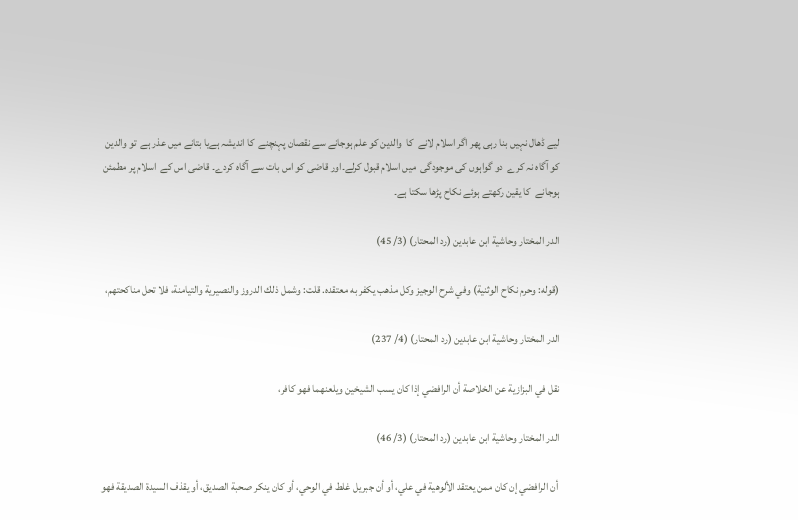لیے ڈھال نہیں بنا رہی پھر اگر اسلام لانے  کا  والدین کو علم ہوجانے سے نقصان پہنچنے  کا اندیشہ ہےیا بتانے میں عذر ہے  تو والدین کو آگاہ نہ کرے  دو گواہوں کی موجودگی  میں اسلام قبول کرلے۔اور قاضی کو اس بات سے آگاہ کردے۔ قاضی اس کے  اسلام پر مطمئن ہوجانے  کا یقین رکھتے ہوئے نکاح پڑھا سکتا ہے۔

الدر المختار وحاشية ابن عابدين (رد المحتار) (3/ 45)

(قوله: وحرم نكاح الوثنية) وفي شرح الوجيز وكل مذهب يكفر به معتقده. قلت: وشمل ذلك الدروز والنصيرية والتيامنة، فلا تحل مناكحتهم،

الدر المختار وحاشية ابن عابدين (رد المحتار) (4/ 237)

نقل في البزازية عن الخلاصة أن الرافضي إذا كان يسب الشيخين ويلعنهما فهو كافر،

الدر المختار وحاشية ابن عابدين (رد المحتار) (3/ 46)

 أن الرافضي إن كان ممن يعتقد الألوهية في علي، أو أن جبريل غلط في الوحي، أو كان ينكر صحبة الصديق، أو يقذف السيدة الصديقة فهو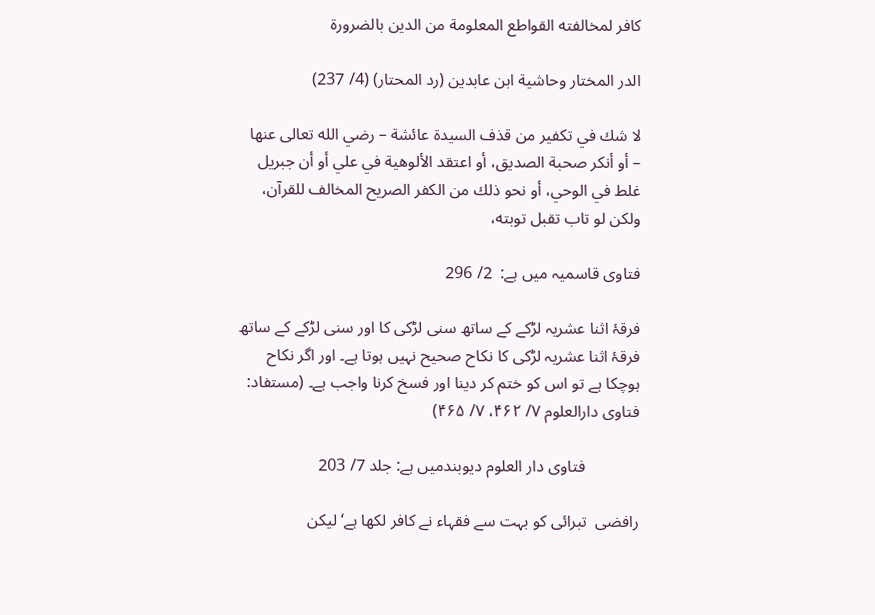كافر لمخالفته القواطع المعلومة من الدين بالضرورة

الدر المختار وحاشية ابن عابدين (رد المحتار) (4/ 237)

لا شك في تكفير من قذف السيدة عائشة – رضي الله تعالى عنها – أو أنكر صحبة الصديق، أو اعتقد الألوهية في علي أو أن جبريل غلط في الوحي، أو نحو ذلك من الكفر الصريح المخالف للقرآن، ولكن لو تاب تقبل توبته،

فتاوی قاسمیہ میں ہے:  2/ 296

فرقۂ اثنا عشریہ لڑکے کے ساتھ سنی لڑکی کا اور سنی لڑکے کے ساتھ فرقۂ اثنا عشریہ لڑکی کا نکاح صحیح نہیں ہوتا ہے۔ اور اگر نکاح ہوچکا ہے تو اس کو ختم کر دینا اور فسخ کرنا واجب ہے۔ (مستفاد: فتاوی دارالعلوم ۷/ ۴۶۲، ۷/ ۴۶۵)

             فتاوی دار العلوم دیوبندمیں ہے: جلد 7/ 203

رافضی  تبرائی کو بہت سے فقہاء نے کافر لکھا ہے‘ لیکن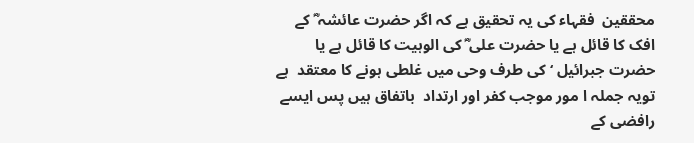محققین  فقہاء کی یہ تحقیق ہے کہ اگر حضرت عائشہ ؓ کے افک کا قائل ہے یا حضرت علی ؓ کی الوہیت کا قائل ہے یا حضرت جبرائیل ‘ کی طرف وحی میں غلطی ہونے کا معتقد  ہے تویہ جملہ ا مور موجب کفر اور ارتداد  باتفاق ہیں پس ایسے رافضی کے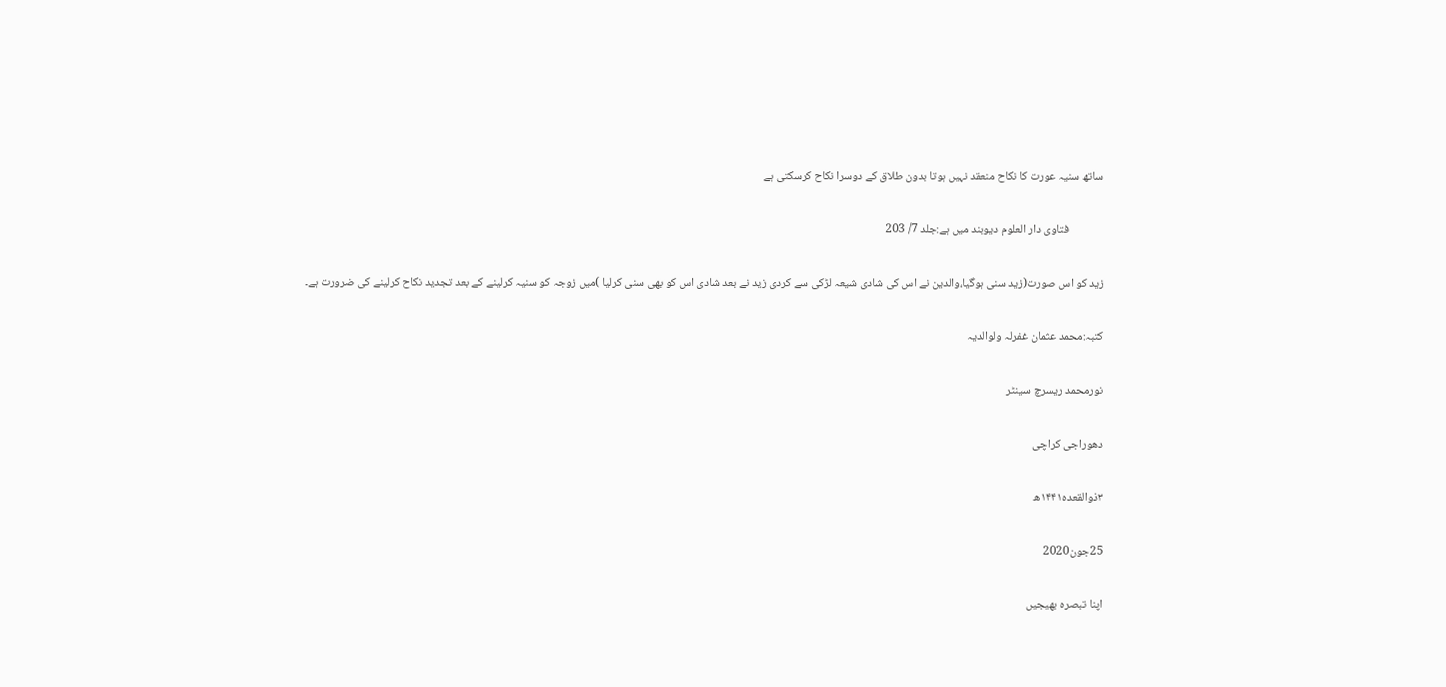ساتھ سنیہ عورت کا نکاح منعقد نہیں ہوتا بدون طلاق کے دوسرا نکاح کرسکتی ہے

             فتاوی دار العلوم دیوبند میں ہے:جلد 7/ 203

زید کو اس صورت(زید سنی ہوگیا،والدین نے اس کی شادی شیعہ لڑکی سے کردی زید نے بعد شادی اس کو بھی سنی کرلیا )میں زوجہ کو سنیہ کرلینے کے بعد تجدید نکاح کرلینے کی ضرورت ہے۔

کتبہ:محمد عثمان غفرلہ ولوالدیہ

نورمحمد ریسرچ سینٹر

دھوراجی کراچی

۳ذوالقعدہ۱۴۴۱ھ

25جون2020

اپنا تبصرہ بھیجیں